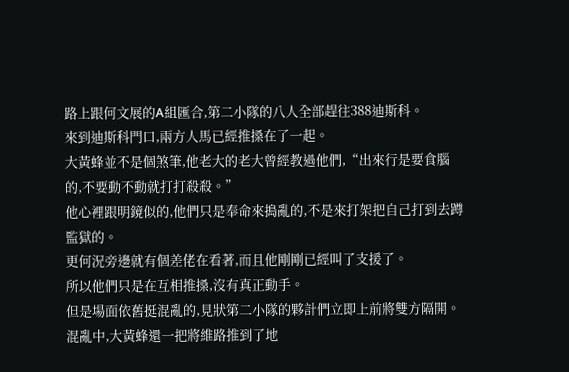路上跟何文展的A組匯合,第二小隊的八人全部趕往388迪斯科。
來到迪斯科門口,兩方人馬已經推搡在了一起。
大黃蜂並不是個煞筆,他老大的老大曾經教過他們,“出來行是要食腦的,不要動不動就打打殺殺。”
他心裡跟明鏡似的,他們只是奉命來搗亂的,不是來打架把自己打到去蹲監獄的。
更何況旁邊就有個差佬在看著,而且他剛剛已經叫了支援了。
所以他們只是在互相推搡,沒有真正動手。
但是場面依舊挺混亂的,見狀第二小隊的夥計們立即上前將雙方隔開。
混亂中,大黃蜂還一把將維路推到了地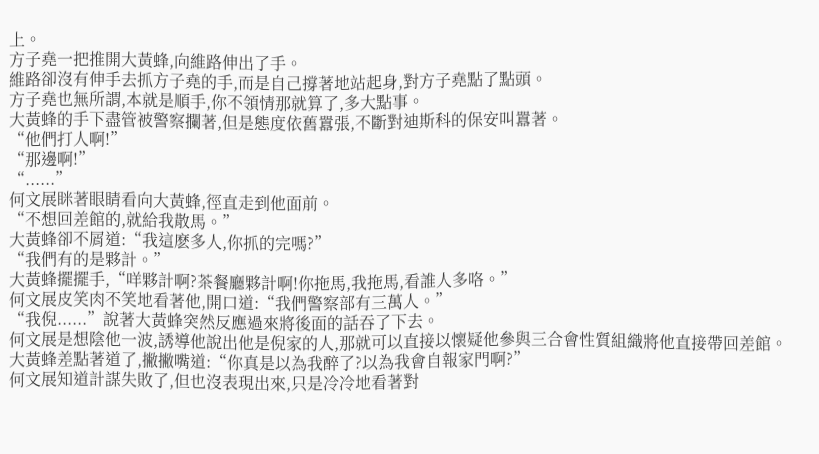上。
方子堯一把推開大黃蜂,向維路伸出了手。
維路卻沒有伸手去抓方子堯的手,而是自己撐著地站起身,對方子堯點了點頭。
方子堯也無所謂,本就是順手,你不領情那就算了,多大點事。
大黃蜂的手下盡管被警察攔著,但是態度依舊囂張,不斷對迪斯科的保安叫囂著。
“他們打人啊!”
“那邊啊!”
“......”
何文展眯著眼睛看向大黃蜂,徑直走到他面前。
“不想回差館的,就給我散馬。”
大黃蜂卻不屑道:“我這麽多人,你抓的完嗎?”
“我們有的是夥計。”
大黃蜂擺擺手,“咩夥計啊?茶餐廳夥計啊!你拖馬,我拖馬,看誰人多咯。”
何文展皮笑肉不笑地看著他,開口道:“我們警察部有三萬人。”
“我倪......”說著大黃蜂突然反應過來將後面的話吞了下去。
何文展是想陰他一波,誘導他說出他是倪家的人,那就可以直接以懷疑他參與三合會性質組織將他直接帶回差館。
大黃蜂差點著道了,撇撇嘴道:“你真是以為我醉了?以為我會自報家門啊?”
何文展知道計謀失敗了,但也沒表現出來,只是冷冷地看著對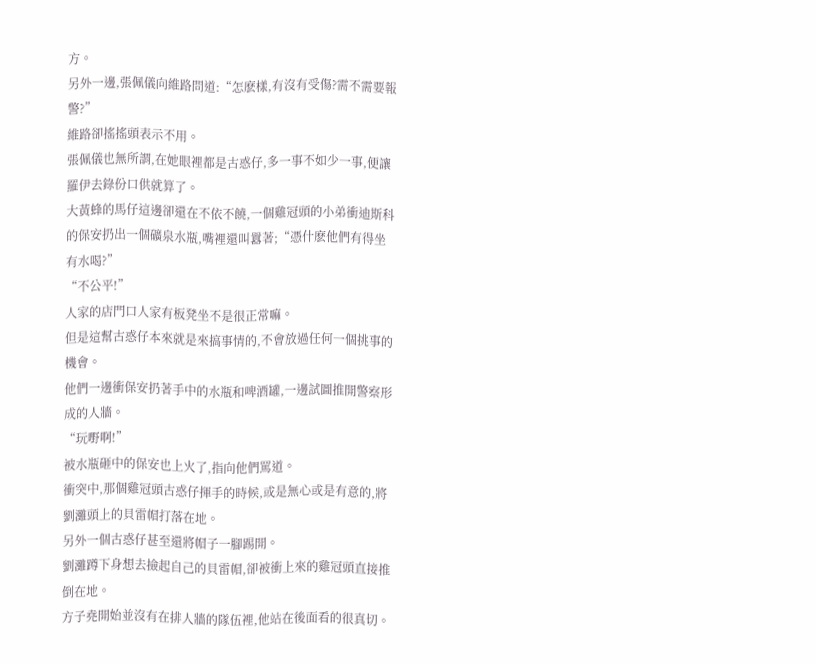方。
另外一邊,張佩儀向維路問道:“怎麽樣,有沒有受傷?需不需要報警?”
維路卻搖搖頭表示不用。
張佩儀也無所謂,在她眼裡都是古惑仔,多一事不如少一事,便讓羅伊去錄份口供就算了。
大黃蜂的馬仔這邊卻還在不依不饒,一個雞冠頭的小弟衝迪斯科的保安扔出一個礦泉水瓶,嘴裡還叫囂著;“憑什麽他們有得坐有水喝?”
“不公平!”
人家的店門口人家有板凳坐不是很正常嘛。
但是這幫古惑仔本來就是來搞事情的,不會放過任何一個挑事的機會。
他們一邊衝保安扔著手中的水瓶和啤酒罐,一邊試圖推開警察形成的人牆。
“玩嘢啊!”
被水瓶砸中的保安也上火了,指向他們罵道。
衝突中,那個雞冠頭古惑仔揮手的時候,或是無心或是有意的,將劉灘頭上的貝雷帽打落在地。
另外一個古惑仔甚至還將帽子一腳踢開。
劉灘蹲下身想去撿起自己的貝雷帽,卻被衝上來的雞冠頭直接推倒在地。
方子堯開始並沒有在排人牆的隊伍裡,他站在後面看的很真切。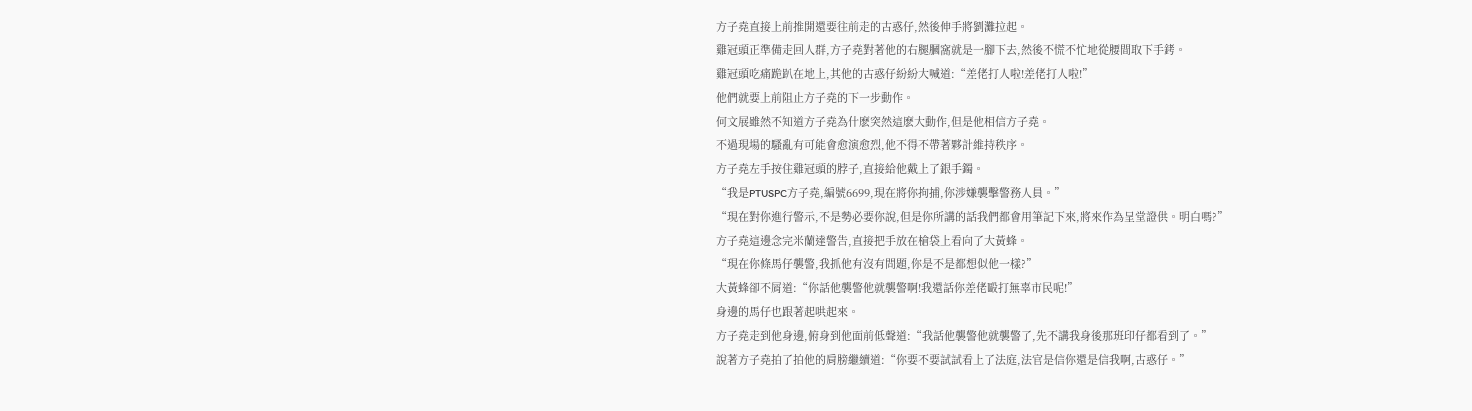方子堯直接上前推開還要往前走的古惑仔,然後伸手將劉灘拉起。
雞冠頭正準備走回人群,方子堯對著他的右腿膕窩就是一腳下去,然後不慌不忙地從腰間取下手銬。
雞冠頭吃痛跪趴在地上,其他的古惑仔紛紛大喊道:“差佬打人啦!差佬打人啦!”
他們就要上前阻止方子堯的下一步動作。
何文展雖然不知道方子堯為什麽突然這麽大動作,但是他相信方子堯。
不過現場的騷亂有可能會愈演愈烈,他不得不帶著夥計維持秩序。
方子堯左手按住雞冠頭的脖子,直接給他戴上了銀手鐲。
“我是PTUSPC方子堯,編號6699,現在將你拘捕,你涉嫌襲擊警務人員。”
“現在對你進行警示,不是勢必要你說,但是你所講的話我們都會用筆記下來,將來作為呈堂證供。明白嗎?”
方子堯這邊念完米蘭達警告,直接把手放在槍袋上看向了大黃蜂。
“現在你條馬仔襲警,我抓他有沒有問題,你是不是都想似他一樣?”
大黃蜂卻不屑道:“你話他襲警他就襲警啊!我還話你差佬毆打無辜市民呢!”
身邊的馬仔也跟著起哄起來。
方子堯走到他身邊,俯身到他面前低聲道:“我話他襲警他就襲警了,先不講我身後那班印仔都看到了。”
說著方子堯拍了拍他的肩膀繼續道:“你要不要試試看上了法庭,法官是信你還是信我啊,古惑仔。”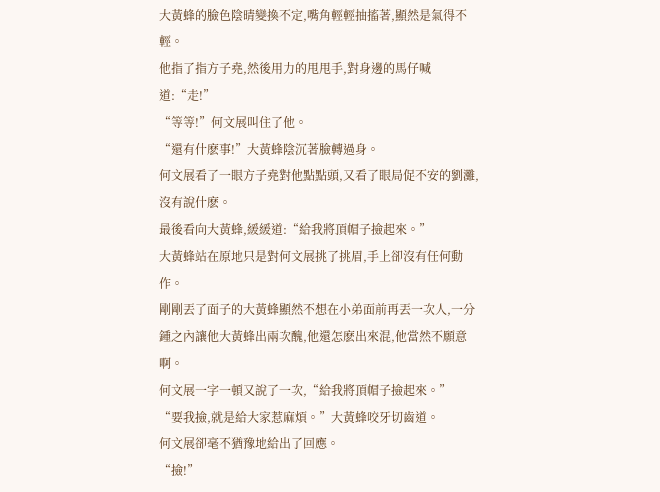大黃蜂的臉色陰晴變換不定,嘴角輕輕抽搐著,顯然是氣得不輕。
他指了指方子堯,然後用力的甩甩手,對身邊的馬仔喊道:“走!”
“等等!”何文展叫住了他。
“還有什麽事!”大黃蜂陰沉著臉轉過身。
何文展看了一眼方子堯對他點點頭,又看了眼局促不安的劉灘,沒有說什麽。
最後看向大黃蜂,緩緩道:“給我將頂帽子撿起來。”
大黃蜂站在原地只是對何文展挑了挑眉,手上卻沒有任何動作。
剛剛丟了面子的大黃蜂顯然不想在小弟面前再丟一次人,一分鍾之內讓他大黃蜂出兩次醜,他還怎麽出來混,他當然不願意啊。
何文展一字一頓又說了一次,“給我將頂帽子撿起來。”
“要我撿,就是給大家惹麻煩。”大黃蜂咬牙切齒道。
何文展卻毫不猶豫地給出了回應。
“撿!”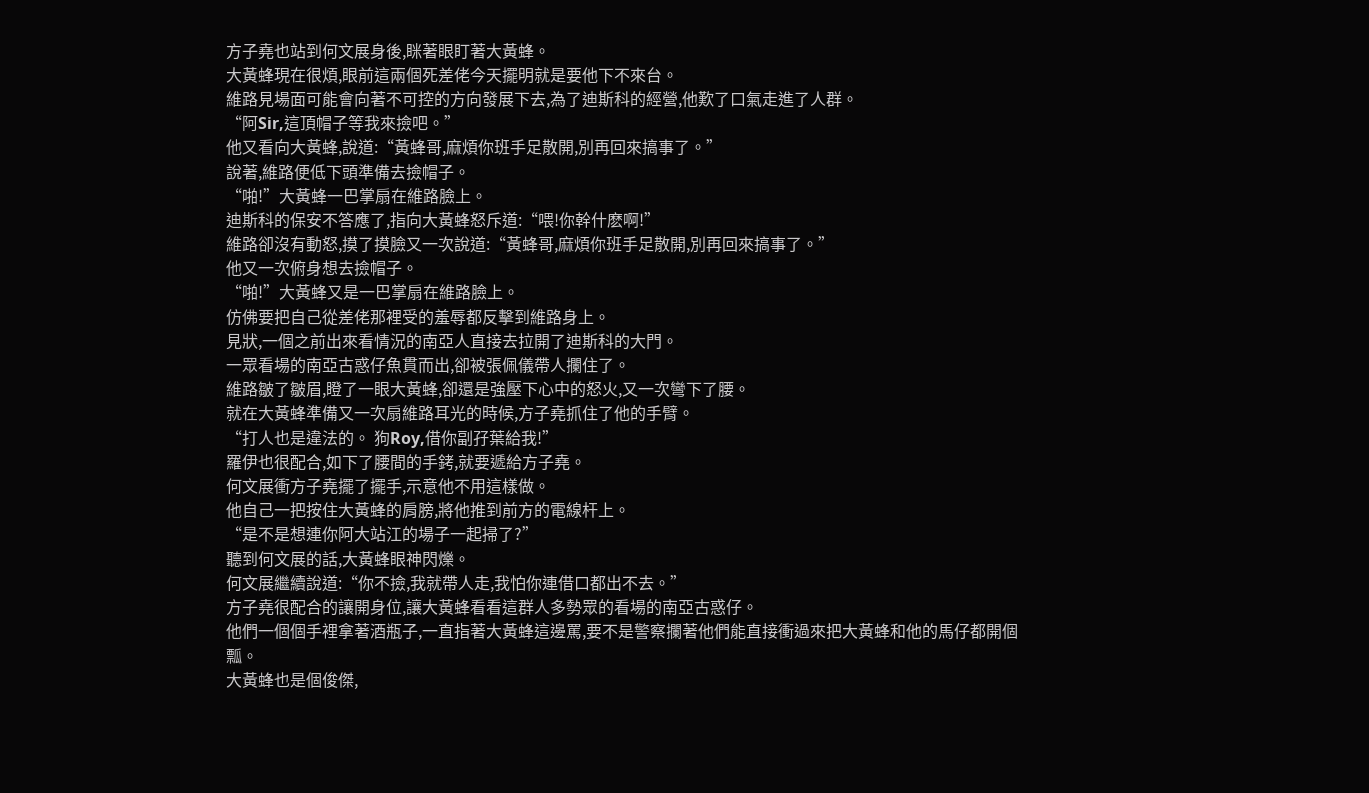方子堯也站到何文展身後,眯著眼盯著大黃蜂。
大黃蜂現在很煩,眼前這兩個死差佬今天擺明就是要他下不來台。
維路見場面可能會向著不可控的方向發展下去,為了迪斯科的經營,他歎了口氣走進了人群。
“阿Sir,這頂帽子等我來撿吧。”
他又看向大黃蜂,說道:“黃蜂哥,麻煩你班手足散開,別再回來搞事了。”
說著,維路便低下頭準備去撿帽子。
“啪!”大黃蜂一巴掌扇在維路臉上。
迪斯科的保安不答應了,指向大黃蜂怒斥道:“喂!你幹什麽啊!”
維路卻沒有動怒,摸了摸臉又一次說道:“黃蜂哥,麻煩你班手足散開,別再回來搞事了。”
他又一次俯身想去撿帽子。
“啪!”大黃蜂又是一巴掌扇在維路臉上。
仿佛要把自己從差佬那裡受的羞辱都反擊到維路身上。
見狀,一個之前出來看情況的南亞人直接去拉開了迪斯科的大門。
一眾看場的南亞古惑仔魚貫而出,卻被張佩儀帶人攔住了。
維路皺了皺眉,瞪了一眼大黃蜂,卻還是強壓下心中的怒火,又一次彎下了腰。
就在大黃蜂準備又一次扇維路耳光的時候,方子堯抓住了他的手臂。
“打人也是違法的。 狗Roy,借你副孖葉給我!”
羅伊也很配合,如下了腰間的手銬,就要遞給方子堯。
何文展衝方子堯擺了擺手,示意他不用這樣做。
他自己一把按住大黃蜂的肩膀,將他推到前方的電線杆上。
“是不是想連你阿大站江的場子一起掃了?”
聽到何文展的話,大黃蜂眼神閃爍。
何文展繼續說道:“你不撿,我就帶人走,我怕你連借口都出不去。”
方子堯很配合的讓開身位,讓大黃蜂看看這群人多勢眾的看場的南亞古惑仔。
他們一個個手裡拿著酒瓶子,一直指著大黃蜂這邊罵,要不是警察攔著他們能直接衝過來把大黃蜂和他的馬仔都開個瓢。
大黃蜂也是個俊傑,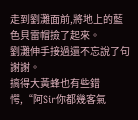走到劉灘面前,將地上的藍色貝雷帽撿了起來。
劉灘伸手接過還不忘說了句謝謝。
搞得大黃蜂也有些錯愕,“阿Sir你都幾客氣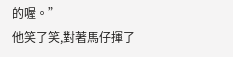的喔。”
他笑了笑,對著馬仔揮了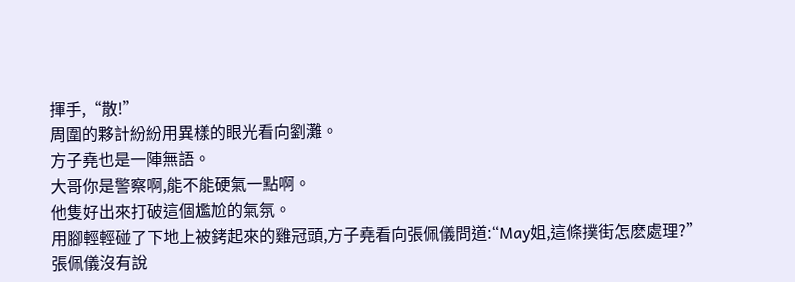揮手,“散!”
周圍的夥計紛紛用異樣的眼光看向劉灘。
方子堯也是一陣無語。
大哥你是警察啊,能不能硬氣一點啊。
他隻好出來打破這個尷尬的氣氛。
用腳輕輕碰了下地上被銬起來的雞冠頭,方子堯看向張佩儀問道:“May姐,這條撲街怎麽處理?”
張佩儀沒有說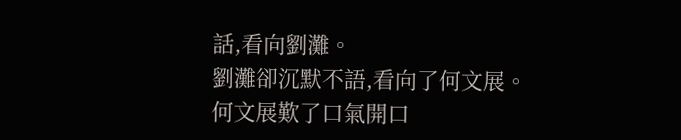話,看向劉灘。
劉灘卻沉默不語,看向了何文展。
何文展歎了口氣開口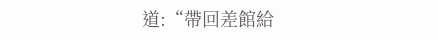道:“帶回差館給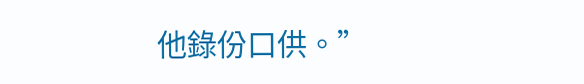他錄份口供。”